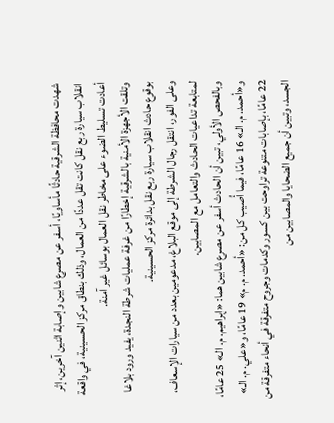شهدت محافظة الشرقية حادثًا مأساويًا، أسفر عن مصرع شابين وإصابة اثنين آخرين، إثر انقلاب سيارة ربع نقل كانت تقل عددًا من العمال، وذلك بنطاق مركز الحسينية، في واقعة أعادت تسليط الضوء على مخاطر نقل العمال بوسائل غير آمنة.
وتلقت الأجهزة الأمنية بالشرقية إخطارًا من غرفة عمليات شرطة النجدة، يفيد ورود بلاغا بوقوع حادث انقلاب سيارة ربع نقل بدائرة مركز الحسينية.
وعلى الفور، انتقل رجال الشرطة إلى موقع البلاغ، مدعومين بعدد من سيارات الإسعاف، لمتابعة تداعيات الحادث والتعامل مع المصابين.
وبالفحص الأولي، تبين أن الحادث أسفر عن مصرع شابين هما: «إبراهيم. م. الـ» 25 عامًا، و«أحمد. م. الـ» 16 عامًا، فيما أُصيب كل من: «أحمد. م. م» 19 عامًا، و«علي. م. الـ» 22 عامًا، بإصابات متنوعة تراوحت بين كسور وكدمات وجروح متفرقة في أنحاء متفرقة من الجسد، وتبين أن جميع الضحايا والمصابين من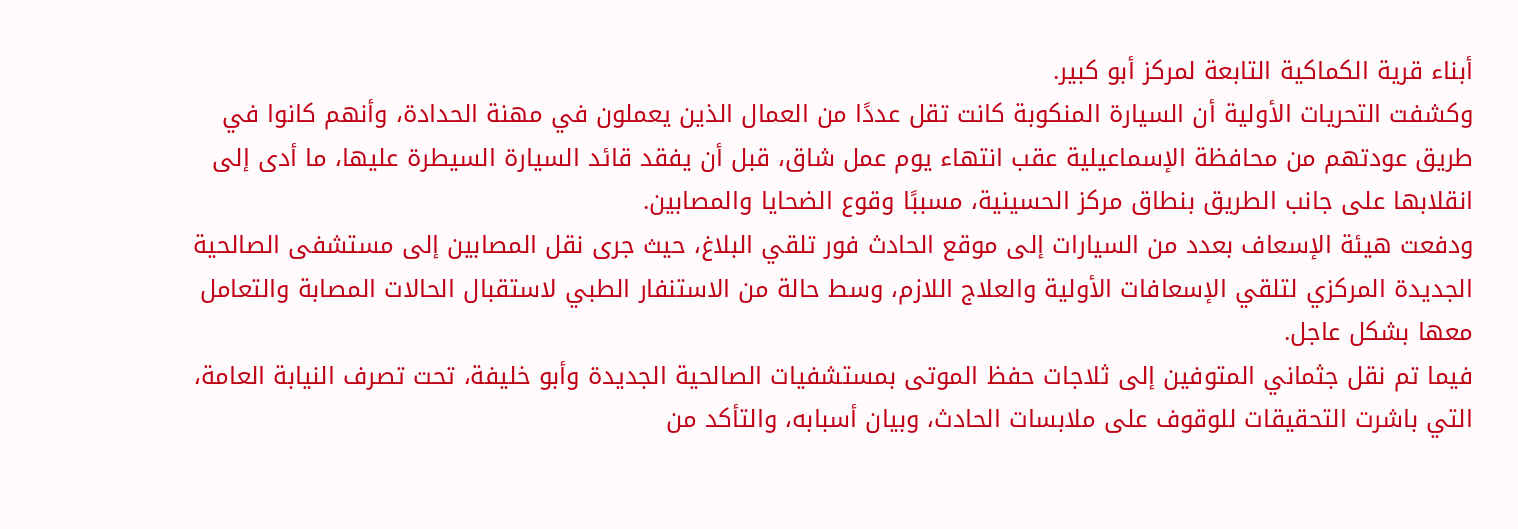أبناء قرية الكماكية التابعة لمركز أبو كبير.
وكشفت التحريات الأولية أن السيارة المنكوبة كانت تقل عددًا من العمال الذين يعملون في مهنة الحدادة، وأنهم كانوا في طريق عودتهم من محافظة الإسماعيلية عقب انتهاء يوم عمل شاق، قبل أن يفقد قائد السيارة السيطرة عليها، ما أدى إلى انقلابها على جانب الطريق بنطاق مركز الحسينية، مسببًا وقوع الضحايا والمصابين.
ودفعت هيئة الإسعاف بعدد من السيارات إلى موقع الحادث فور تلقي البلاغ، حيث جرى نقل المصابين إلى مستشفى الصالحية الجديدة المركزي لتلقي الإسعافات الأولية والعلاج اللازم، وسط حالة من الاستنفار الطبي لاستقبال الحالات المصابة والتعامل معها بشكل عاجل.
فيما تم نقل جثماني المتوفين إلى ثلاجات حفظ الموتى بمستشفيات الصالحية الجديدة وأبو خليفة، تحت تصرف النيابة العامة، التي باشرت التحقيقات للوقوف على ملابسات الحادث، وبيان أسبابه، والتأكد من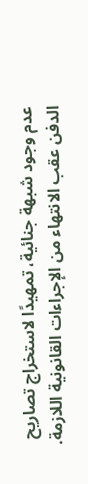عدم وجود شبهة جنائية، تمهيدًا لاستخراج تصاريح الدفن عقب الانتهاء من الإجراءات القانونية اللازمة.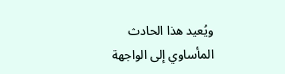ويُعيد هذا الحادث المأساوي إلى الواجهة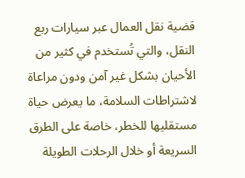قضية نقل العمال عبر سيارات ربع النقل، والتي تُستخدم في كثير من الأحيان بشكل غير آمن ودون مراعاة لاشتراطات السلامة، ما يعرض حياة مستقليها للخطر، خاصة على الطرق السريعة أو خلال الرحلات الطويلة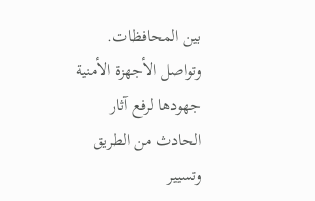بين المحافظات.
وتواصل الأجهزة الأمنية جهودها لرفع آثار الحادث من الطريق وتسيير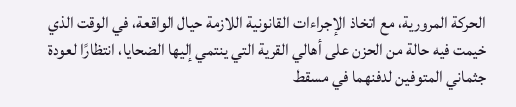الحركة المرورية، مع اتخاذ الإجراءات القانونية اللازمة حيال الواقعة، في الوقت الذي خيمت فيه حالة من الحزن على أهالي القرية التي ينتمي إليها الضحايا، انتظارًا لعودة جثماني المتوفين لدفنهما في مسقط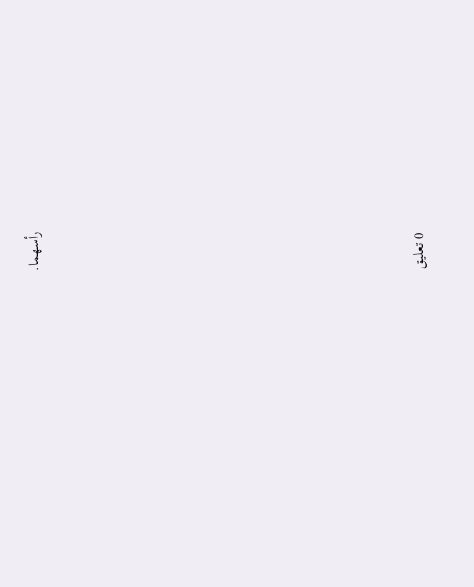رأسهما.

















0 تعليق